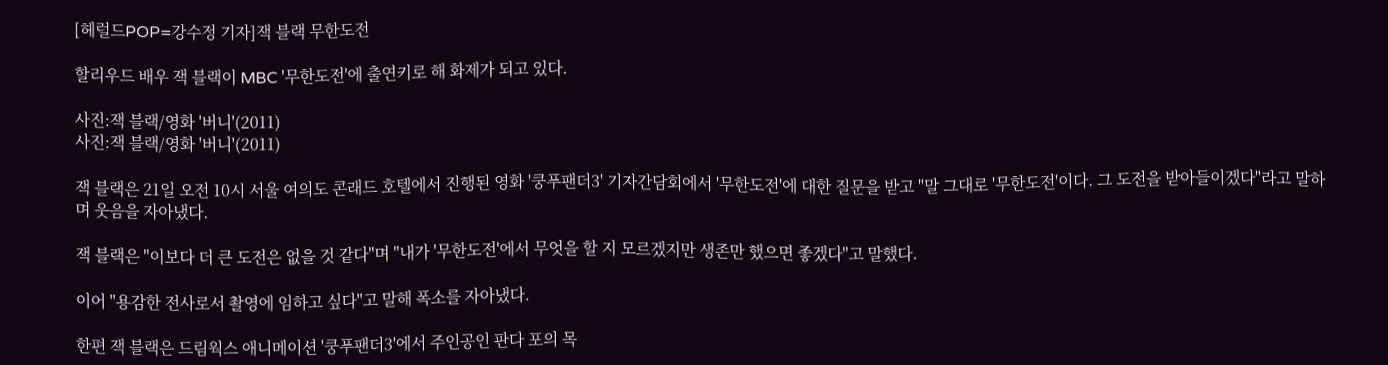[헤럴드POP=강수정 기자]잭 블랙 무한도전

할리우드 배우 잭 블랙이 MBC '무한도전'에 출연키로 해 화제가 되고 있다.

사진:잭 블랙/영화 '버니'(2011)
사진:잭 블랙/영화 '버니'(2011)

잭 블랙은 21일 오전 10시 서울 여의도 콘래드 호텔에서 진행된 영화 '쿵푸팬더3' 기자간담회에서 '무한도전'에 대한 질문을 받고 "말 그대로 '무한도전'이다. 그 도전을 받아들이겠다"라고 말하며 웃음을 자아냈다.

잭 블랙은 "이보다 더 큰 도전은 없을 것 같다"며 "내가 '무한도전'에서 무엇을 할 지 모르겠지만 생존만 했으면 좋겠다"고 말했다.

이어 "용감한 전사로서 촬영에 임하고 싶다"고 말해 폭소를 자아냈다.

한편 잭 블랙은 드림웍스 애니메이션 '쿵푸팬더3'에서 주인공인 판다 포의 목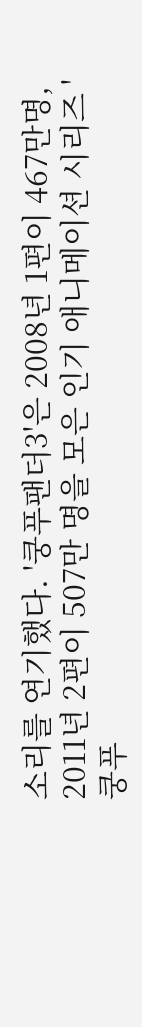소리를 연기했다. '쿵푸팬더3'은 2008년 1편이 467만명, 2011년 2편이 507만 명을 모은 인기 애니메이션 시리즈 '쿵푸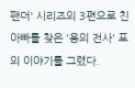팬더' 시리즈의 3편으로 친아빠를 찾은 '용의 전사' 포의 이야기를 그렸다.